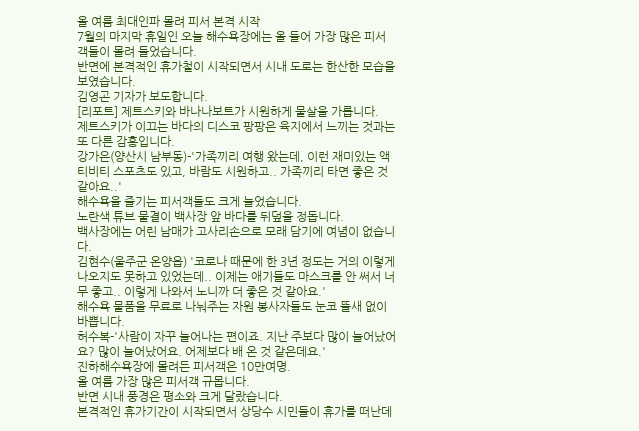올 여름 최대인파 몰려 피서 본격 시작
7월의 마지막 휴일인 오늘 해수욕장에는 올 들어 가장 많은 피서객들이 몰려 들었습니다.
반면에 본격적인 휴가철이 시작되면서 시내 도로는 한산한 모습을 보였습니다.
김영곤 기자가 보도합니다.
[리포트] 제트스키와 바나나보트가 시원하게 물살을 가릅니다.
제트스키가 이끄는 바다의 디스코 팡팡은 육지에서 느끼는 것과는 또 다른 감흥입니다.
강가은(양산시 남부동)-'가족끼리 여행 왔는데, 이런 재미있는 액티비티 스포츠도 있고, 바람도 시원하고.. 가족끼리 타면 좋은 것 같아요..'
해수욕을 즐기는 피서객들도 크게 늘었습니다.
노란색 튜브 물결이 백사장 앞 바다를 뒤덮을 정돕니다.
백사장에는 어린 남매가 고사리손으로 모래 담기에 여념이 없습니다.
김현수(울주군 온양읍) '코로나 때문에 한 3년 정도는 거의 이렇게 나오지도 못하고 있었는데.. 이제는 애기들도 마스크를 안 써서 너무 좋고.. 이렇게 나와서 노니까 더 좋은 것 같아요.'
해수욕 물품을 무료로 나눠주는 자원 봉사자들도 눈코 뜰새 없이 바쁩니다.
허수복-'사람이 자꾸 늘어나는 편이죠. 지난 주보다 많이 늘어났어요? 많이 늘어났어요. 어제보다 배 온 것 같은데요.'
진하해수욕장에 몰려든 피서객은 10만여명.
올 여름 가장 많은 피서객 규몹니다.
반면 시내 풍경은 평소와 크게 달랐습니다.
본격적인 휴가기간이 시작되면서 상당수 시민들이 휴가를 떠난데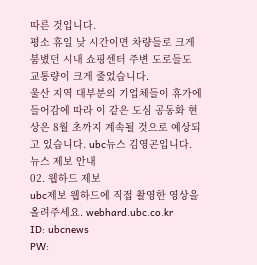따른 것입니다.
평소 휴일 낮 시간이면 차량들로 크게 붐볐던 시내 쇼핑센터 주변 도로들도 교통량이 크게 줄었습니다.
울산 지역 대부분의 기업체들이 휴가에 들어감에 따라 이 같은 도심 공동화 현상은 8월 초까지 계속될 것으로 예상되고 있습니다. ubc뉴스 김영곤입니다.
뉴스 제보 안내
02. 웹하드 제보
ubc제보 웹하드에 직접 촬영한 영상을 올려주세요. webhard.ubc.co.kr
ID: ubcnews
PW: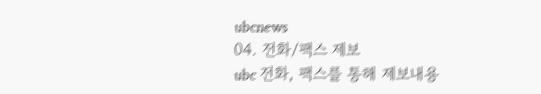ubcnews
04. 전화/팩스 제보
ubc 전화, 팩스를 통해 제보내용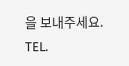을 보내주세요.
TEL.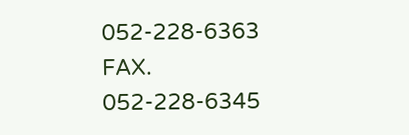052-228-6363
FAX. 052-228-6345